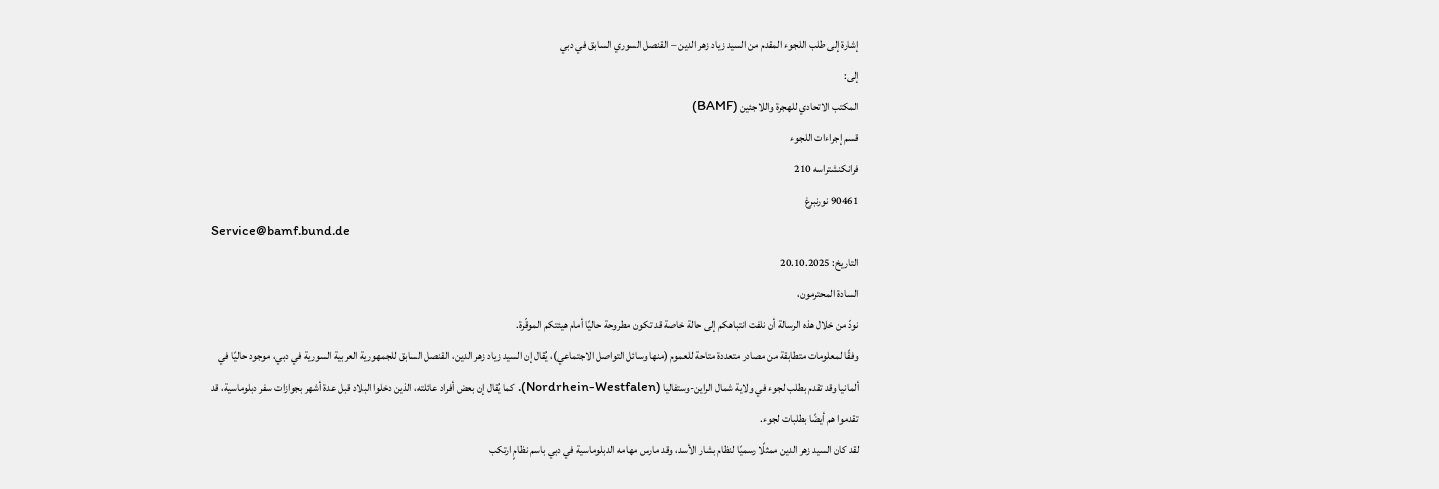إشارة إلى طلب اللجوء المقدم من السيد زياد زهر الدين – القنصل السوري السابق في دبي
إلى:
المكتب الاتحادي للهجرة واللاجئين (BAMF)
قسم إجراءات اللجوء
فرانكنشتراسه 210
90461 نورنبرغ
Service@bamf.bund.de
التاريخ: 20.10.2025
السادة المحترمون،
نودّ من خلال هذه الرسالة أن نلفت انتباهكم إلى حالة خاصة قد تكون مطروحة حاليًا أمام هيئتكم الموقّرة.
وفقًا لمعلومات متطابقة من مصادر متعددة متاحة للعموم (منها وسائل التواصل الاجتماعي)، يُقال إن السيد زياد زهر الدين، القنصل السابق للجمهورية العربية السورية في دبي، موجود حاليًا في ألمانيا وقد تقدم بطلب لجوء في ولاية شمال الراين-وستفاليا (Nordrhein-Westfalen). كما يُقال إن بعض أفراد عائلته، الذين دخلوا البلاد قبل عدة أشهر بجوازات سفر دبلوماسية، قد تقدموا هم أيضًا بطلبات لجوء.
لقد كان السيد زهر الدين ممثلًا رسميًا لنظام بشار الأسد، وقد مارس مهامه الدبلوماسية في دبي باسم نظامٍ ارتكب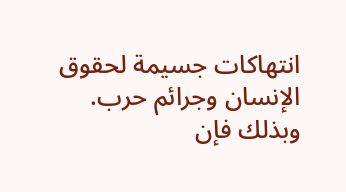انتهاكات جسيمة لحقوق الإنسان وجرائم حرب. وبذلك فإن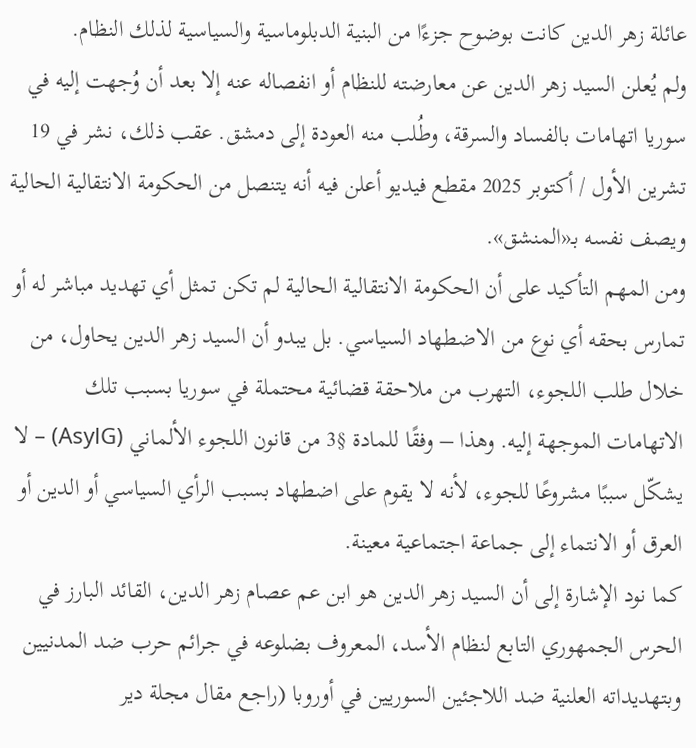عائلة زهر الدين كانت بوضوح جزءًا من البنية الدبلوماسية والسياسية لذلك النظام.
ولم يُعلن السيد زهر الدين عن معارضته للنظام أو انفصاله عنه إلا بعد أن وُجهت إليه في سوريا اتهامات بالفساد والسرقة، وطُلب منه العودة إلى دمشق. عقب ذلك، نشر في 19 تشرين الأول / أكتوبر 2025 مقطع فيديو أعلن فيه أنه يتنصل من الحكومة الانتقالية الحالية ويصف نفسه بـ«المنشق».
ومن المهم التأكيد على أن الحكومة الانتقالية الحالية لم تكن تمثل أي تهديد مباشر له أو تمارس بحقه أي نوع من الاضطهاد السياسي. بل يبدو أن السيد زهر الدين يحاول، من خلال طلب اللجوء، التهرب من ملاحقة قضائية محتملة في سوريا بسبب تلك الاتهامات الموجهة إليه. وهذا – وفقًا للمادة §3 من قانون اللجوء الألماني (AsylG) – لا يشكّل سببًا مشروعًا للجوء، لأنه لا يقوم على اضطهاد بسبب الرأي السياسي أو الدين أو العرق أو الانتماء إلى جماعة اجتماعية معينة.
كما نود الإشارة إلى أن السيد زهر الدين هو ابن عم عصام زهر الدين، القائد البارز في الحرس الجمهوري التابع لنظام الأسد، المعروف بضلوعه في جرائم حرب ضد المدنيين وبتهديداته العلنية ضد اللاجئين السوريين في أوروبا (راجع مقال مجلة دير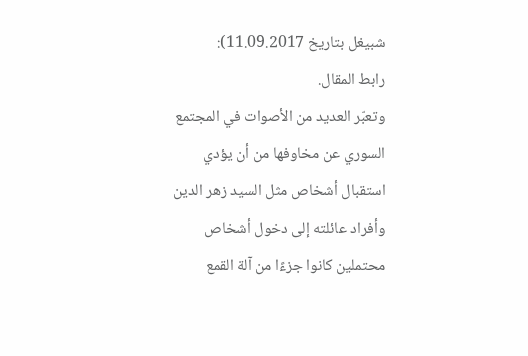شبيغل بتاريخ 11.09.2017):
رابط المقال.
وتعبّر العديد من الأصوات في المجتمع السوري عن مخاوفها من أن يؤدي استقبال أشخاص مثل السيد زهر الدين وأفراد عائلته إلى دخول أشخاص محتملين كانوا جزءًا من آلة القمع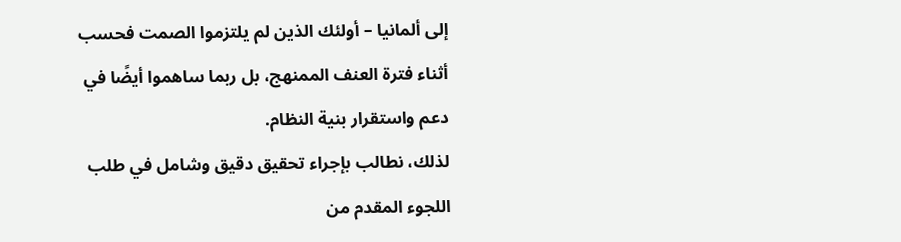إلى ألمانيا – أولئك الذين لم يلتزموا الصمت فحسب أثناء فترة العنف الممنهج، بل ربما ساهموا أيضًا في دعم واستقرار بنية النظام.
لذلك، نطالب بإجراء تحقيق دقيق وشامل في طلب اللجوء المقدم من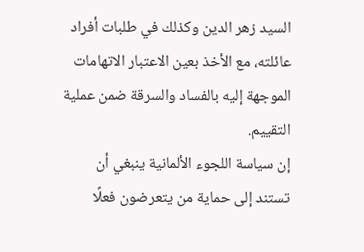السيد زهر الدين وكذلك في طلبات أفراد عائلته، مع الأخذ بعين الاعتبار الاتهامات الموجهة إليه بالفساد والسرقة ضمن عملية التقييم.
إن سياسة اللجوء الألمانية ينبغي أن تستند إلى حماية من يتعرضون فعلًا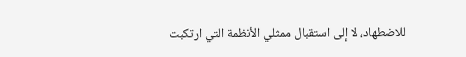للاضطهاد، لا إلى استقبال ممثلي الأنظمة التي ارتكبت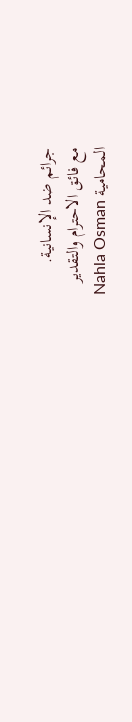جرائم ضد الإنسانية.
مع فائق الاحترام والتقدير
المحامية Nahla Osman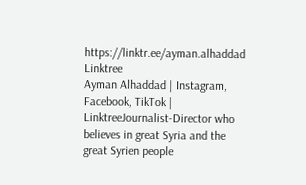https://linktr.ee/ayman.alhaddad
Linktree
Ayman Alhaddad | Instagram, Facebook, TikTok | LinktreeJournalist-Director who believes in great Syria and the great Syrien people